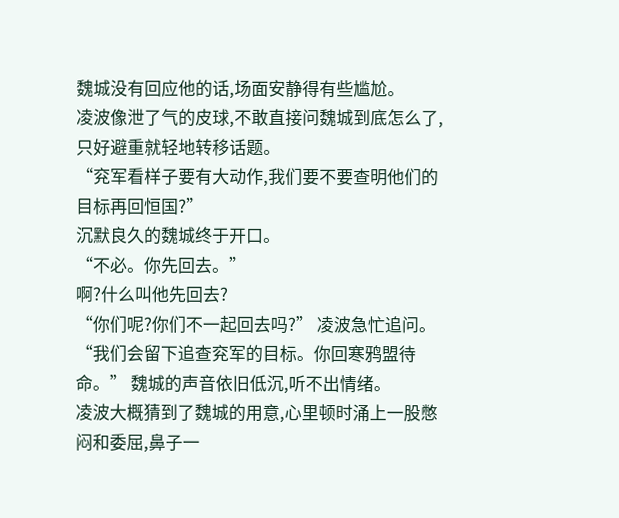魏城没有回应他的话,场面安静得有些尴尬。
凌波像泄了气的皮球,不敢直接问魏城到底怎么了,只好避重就轻地转移话题。
“兖军看样子要有大动作,我们要不要查明他们的目标再回恒国?”
沉默良久的魏城终于开口。
“不必。你先回去。”
啊?什么叫他先回去?
“你们呢?你们不一起回去吗?” 凌波急忙追问。
“我们会留下追查兖军的目标。你回寒鸦盟待命。” 魏城的声音依旧低沉,听不出情绪。
凌波大概猜到了魏城的用意,心里顿时涌上一股憋闷和委屈,鼻子一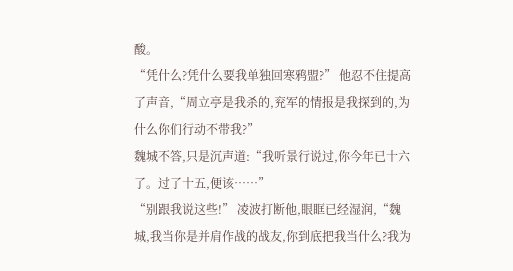酸。
“凭什么?凭什么要我单独回寒鸦盟?” 他忍不住提高了声音,“周立亭是我杀的,兖军的情报是我探到的,为什么你们行动不带我?”
魏城不答,只是沉声道:“我听景行说过,你今年已十六了。过了十五,便该……”
“别跟我说这些!” 凌波打断他,眼眶已经湿润,“魏城,我当你是并肩作战的战友,你到底把我当什么?我为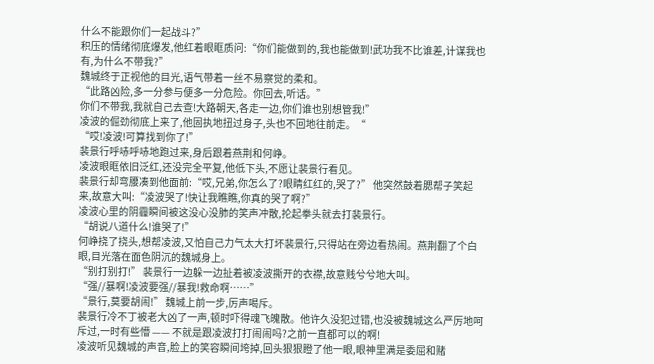什么不能跟你们一起战斗?”
积压的情绪彻底爆发,他红着眼眶质问:“你们能做到的,我也能做到!武功我不比谁差,计谋我也有,为什么不带我?”
魏城终于正视他的目光,语气带着一丝不易察觉的柔和。
“此路凶险,多一分参与便多一分危险。你回去,听话。”
你们不带我,我就自己去查!大路朝天,各走一边,你们谁也别想管我!”
凌波的倔劲彻底上来了,他固执地扭过身子,头也不回地往前走。“
“哎!凌波!可算找到你了!”
裴景行呼哧呼哧地跑过来,身后跟着燕荆和何峥。
凌波眼眶依旧泛红,还没完全平复,他低下头,不愿让裴景行看见。
裴景行却弯腰凑到他面前:“哎,兄弟,你怎么了?眼睛红红的,哭了?” 他突然鼓着腮帮子笑起来,故意大叫:“凌波哭了!快让我瞧瞧,你真的哭了啊?”
凌波心里的阴霾瞬间被这没心没肺的笑声冲散,抡起拳头就去打裴景行。
“胡说八道什么!谁哭了!”
何峥挠了挠头,想帮凌波,又怕自己力气太大打坏裴景行,只得站在旁边看热闹。燕荆翻了个白眼,目光落在面色阴沉的魏城身上。
“别打别打!” 裴景行一边躲一边扯着被凌波撕开的衣襟,故意贱兮兮地大叫。
“强//暴啊!凌波要强//暴我!救命啊……”
“景行,莫要胡闹!” 魏城上前一步,厉声喝斥。
裴景行冷不丁被老大凶了一声,顿时吓得魂飞魄散。他许久没犯过错,也没被魏城这么严厉地呵斥过,一时有些懵 —— 不就是跟凌波打打闹闹吗?之前一直都可以的啊!
凌波听见魏城的声音,脸上的笑容瞬间垮掉,回头狠狠瞪了他一眼,眼神里满是委屈和赌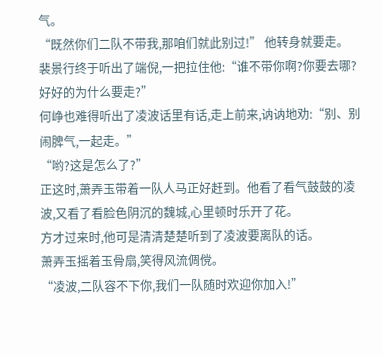气。
“既然你们二队不带我,那咱们就此别过!” 他转身就要走。
裴景行终于听出了端倪,一把拉住他:“谁不带你啊?你要去哪?好好的为什么要走?”
何峥也难得听出了凌波话里有话,走上前来,讷讷地劝:“别、别闹脾气,一起走。”
“哟?这是怎么了?”
正这时,萧弄玉带着一队人马正好赶到。他看了看气鼓鼓的凌波,又看了看脸色阴沉的魏城,心里顿时乐开了花。
方才过来时,他可是清清楚楚听到了凌波要离队的话。
萧弄玉摇着玉骨扇,笑得风流倜傥。
“凌波,二队容不下你,我们一队随时欢迎你加入!”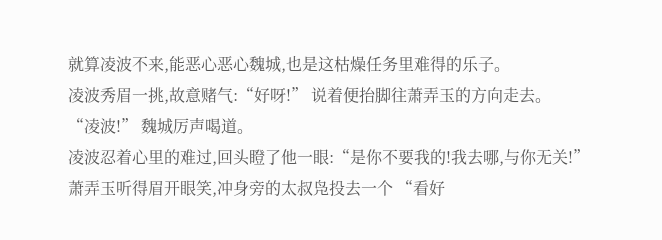就算凌波不来,能恶心恶心魏城,也是这枯燥任务里难得的乐子。
凌波秀眉一挑,故意赌气:“好呀!” 说着便抬脚往萧弄玉的方向走去。
“凌波!” 魏城厉声喝道。
凌波忍着心里的难过,回头瞪了他一眼:“是你不要我的!我去哪,与你无关!”
萧弄玉听得眉开眼笑,冲身旁的太叔凫投去一个 “看好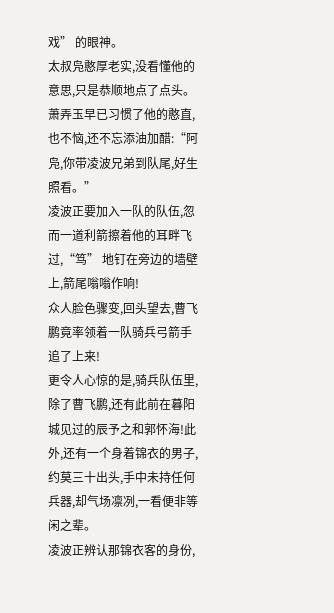戏” 的眼神。
太叔凫憨厚老实,没看懂他的意思,只是恭顺地点了点头。
萧弄玉早已习惯了他的憨直,也不恼,还不忘添油加醋:“阿凫,你带凌波兄弟到队尾,好生照看。”
凌波正要加入一队的队伍,忽而一道利箭擦着他的耳畔飞过,“笃” 地钉在旁边的墙壁上,箭尾嗡嗡作响!
众人脸色骤变,回头望去,曹飞鹏竟率领着一队骑兵弓箭手追了上来!
更令人心惊的是,骑兵队伍里,除了曹飞鹏,还有此前在暮阳城见过的辰予之和郭怀海!此外,还有一个身着锦衣的男子,约莫三十出头,手中未持任何兵器,却气场凛冽,一看便非等闲之辈。
凌波正辨认那锦衣客的身份,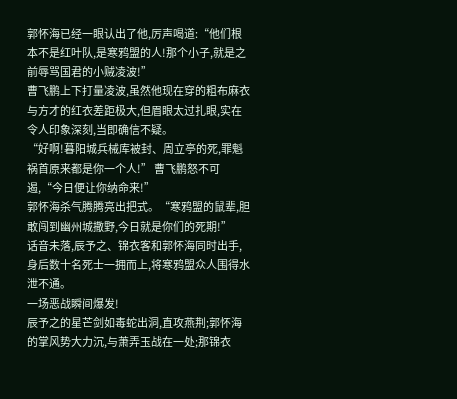郭怀海已经一眼认出了他,厉声喝道:“他们根本不是红叶队,是寒鸦盟的人!那个小子,就是之前辱骂国君的小贼凌波!”
曹飞鹏上下打量凌波,虽然他现在穿的粗布麻衣与方才的红衣差距极大,但眉眼太过扎眼,实在令人印象深刻,当即确信不疑。
“好啊!暮阳城兵械库被封、周立亭的死,罪魁祸首原来都是你一个人!” 曹飞鹏怒不可遏,“今日便让你纳命来!”
郭怀海杀气腾腾亮出把式。“寒鸦盟的鼠辈,胆敢闯到幽州城撒野,今日就是你们的死期!”
话音未落,辰予之、锦衣客和郭怀海同时出手,身后数十名死士一拥而上,将寒鸦盟众人围得水泄不通。
一场恶战瞬间爆发!
辰予之的星芒剑如毒蛇出洞,直攻燕荆;郭怀海的掌风势大力沉,与萧弄玉战在一处;那锦衣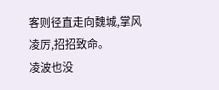客则径直走向魏城,掌风凌厉,招招致命。
凌波也没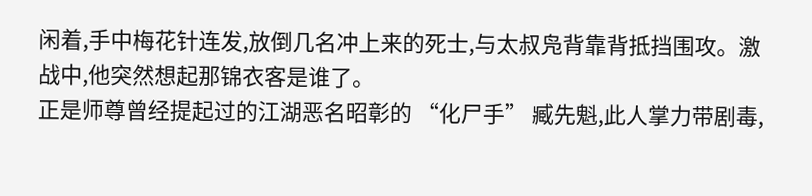闲着,手中梅花针连发,放倒几名冲上来的死士,与太叔凫背靠背抵挡围攻。激战中,他突然想起那锦衣客是谁了。
正是师尊曾经提起过的江湖恶名昭彰的 “化尸手” 臧先魁,此人掌力带剧毒,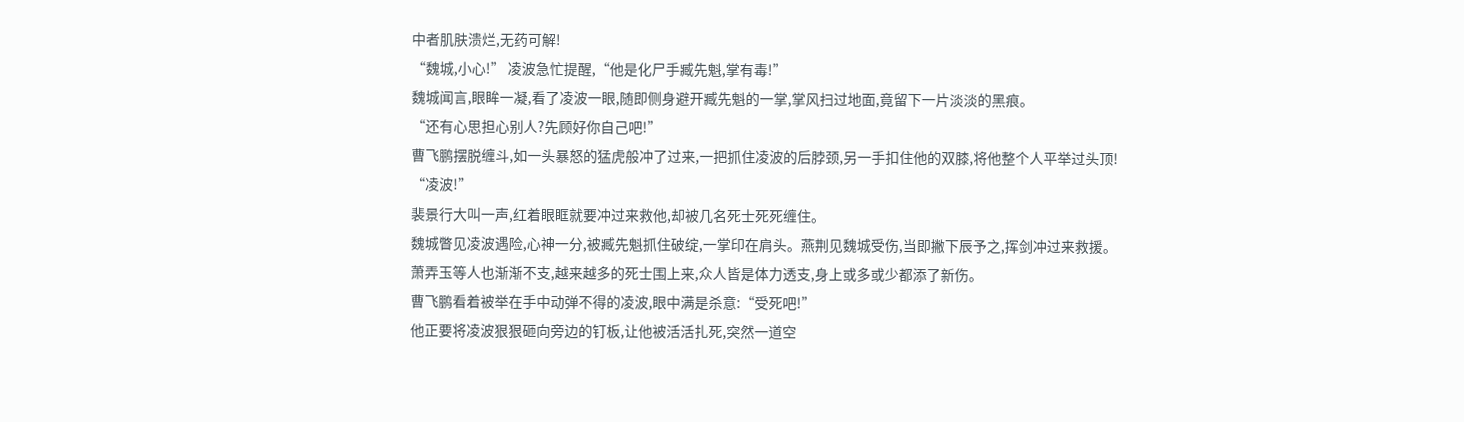中者肌肤溃烂,无药可解!
“魏城,小心!” 凌波急忙提醒,“他是化尸手臧先魁,掌有毒!”
魏城闻言,眼眸一凝,看了凌波一眼,随即侧身避开臧先魁的一掌,掌风扫过地面,竟留下一片淡淡的黑痕。
“还有心思担心别人?先顾好你自己吧!”
曹飞鹏摆脱缠斗,如一头暴怒的猛虎般冲了过来,一把抓住凌波的后脖颈,另一手扣住他的双膝,将他整个人平举过头顶!
“凌波!”
裴景行大叫一声,红着眼眶就要冲过来救他,却被几名死士死死缠住。
魏城瞥见凌波遇险,心神一分,被臧先魁抓住破绽,一掌印在肩头。燕荆见魏城受伤,当即撇下辰予之,挥剑冲过来救援。
萧弄玉等人也渐渐不支,越来越多的死士围上来,众人皆是体力透支,身上或多或少都添了新伤。
曹飞鹏看着被举在手中动弹不得的凌波,眼中满是杀意:“受死吧!”
他正要将凌波狠狠砸向旁边的钉板,让他被活活扎死,突然一道空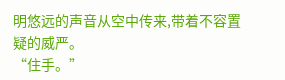明悠远的声音从空中传来,带着不容置疑的威严。
“住手。”